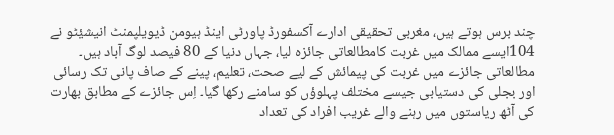چند برس ہوتے ہیں، مغربی تحقیقی ادارے آکسفورڈ پاورٹی اینڈ ہیومن ڈیویلپمنٹ انیشیٔٹو نے 104ایسے ممالک میں غربت کامطالعاتی جائزہ لیا، جہاں دنیا کے 80 فیصد لوگ آباد ہیں۔ مطالعاتی جائزے میں غربت کی پیمائش کے لیے صحت، تعلیم، پینے کے صاف پانی تک رسائی اور بجلی کی دستیابی جیسے مختلف پہلوؤں کو سامنے رکھا گیا۔ اِس جائزے کے مطابق بھارت کی آٹھ ریاستوں میں رہنے والے غریب افراد کی تعداد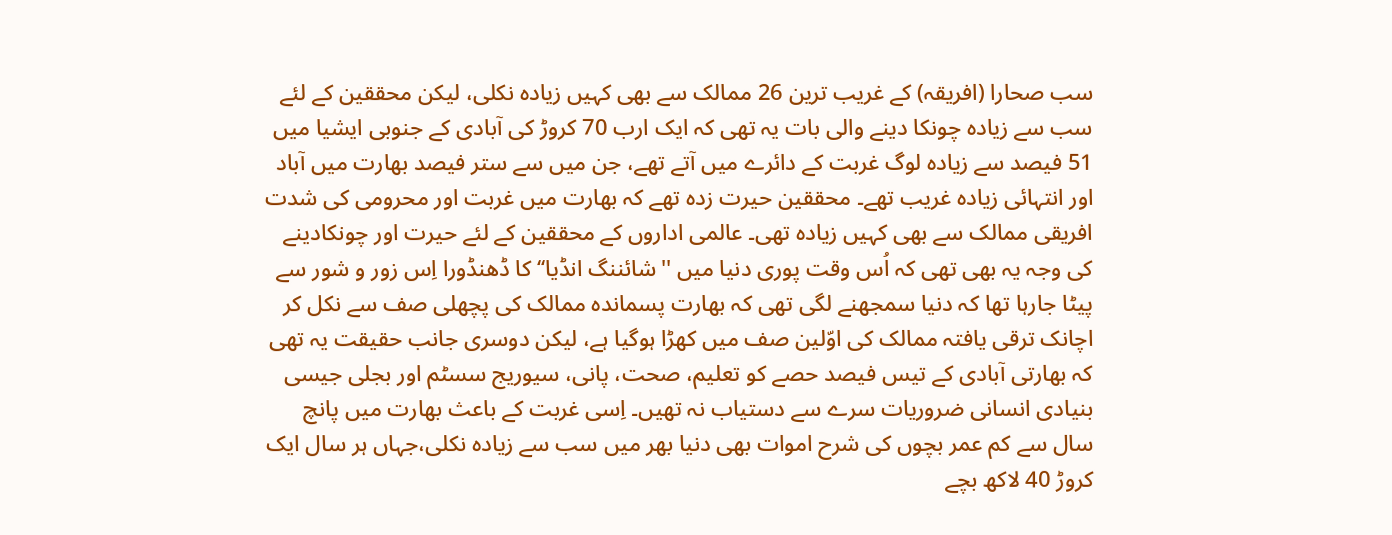سب صحارا (افریقہ) کے غریب ترین 26 ممالک سے بھی کہیں زیادہ نکلی، لیکن محققین کے لئے سب سے زیادہ چونکا دینے والی بات یہ تھی کہ ایک ارب 70 کروڑ کی آبادی کے جنوبی ایشیا میں 51 فیصد سے زیادہ لوگ غربت کے دائرے میں آتے تھے، جن میں سے ستر فیصد بھارت میں آباد اور انتہائی زیادہ غریب تھے۔ محققین حیرت زدہ تھے کہ بھارت میں غربت اور محرومی کی شدت افریقی ممالک سے بھی کہیں زیادہ تھی۔ عالمی اداروں کے محققین کے لئے حیرت اور چونکادینے کی وجہ یہ بھی تھی کہ اُس وقت پوری دنیا میں ''شائننگ انڈیا‘‘ کا ڈھنڈورا اِس زور و شور سے پیٹا جارہا تھا کہ دنیا سمجھنے لگی تھی کہ بھارت پسماندہ ممالک کی پچھلی صف سے نکل کر اچانک ترقی یافتہ ممالک کی اوّلین صف میں کھڑا ہوگیا ہے، لیکن دوسری جانب حقیقت یہ تھی کہ بھارتی آبادی کے تیس فیصد حصے کو تعلیم، صحت، پانی، سیوریج سسٹم اور بجلی جیسی بنیادی انسانی ضروریات سرے سے دستیاب نہ تھیں۔ اِسی غربت کے باعث بھارت میں پانچ سال سے کم عمر بچوں کی شرح اموات بھی دنیا بھر میں سب سے زیادہ نکلی،جہاں ہر سال ایک کروڑ 40 لاکھ بچے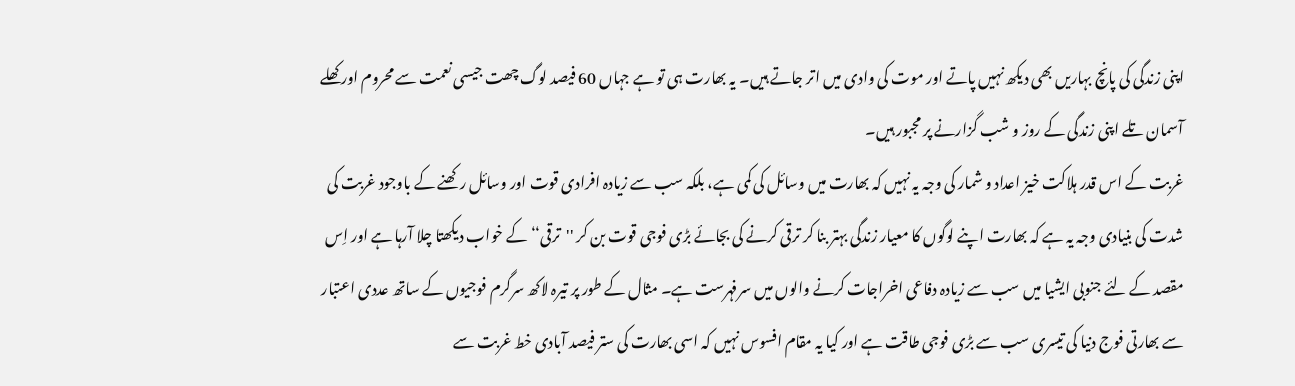اپنی زندگی کی پانچ بہاریں بھی دیکھ نہیں پاتے اور موت کی وادی میں اتر جاتے ہیں۔ یہ بھارت ہی تو ہے جہاں 60 فیصد لوگ چھت جیسی نعمت سے محروم اور کھلے آسمان تلے اپنی زندگی کے روز و شب گزارنے پر مجبور ہیں۔
غربت کے اس قدر ہلاکت خیز اعداد و شمار کی وجہ یہ نہیں کہ بھارت میں وسائل کی کمی ہے، بلکہ سب سے زیادہ افرادی قوت اور وسائل رکھنے کے باوجود غربت کی شدت کی بنیادی وجہ یہ ہے کہ بھارت اپنے لوگوں کا معیار زندگی بہتر بنا کر ترقی کرنے کی بجائے بڑی فوجی قوت بن کر ''ترقی‘‘ کے خواب دیکھتا چلا آرہا ہے اور اِس مقصد کے لئے جنوبی ایشیا میں سب سے زیادہ دفاعی اخراجات کرنے والوں میں سرفہرست ہے۔ مثال کے طور پر تیرہ لاکھ سرگرم فوجیوں کے ساتھ عددی اعتبار سے بھارتی فوج دنیا کی تیسری سب سے بڑی فوجی طاقت ہے اور کیا یہ مقام افسوس نہیں کہ اسی بھارت کی ستر فیصد آبادی خط غربت سے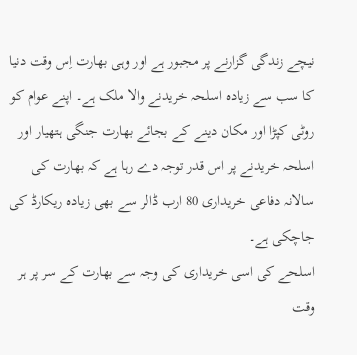نیچے زندگی گزارنے پر مجبور ہے اور وہی بھارت اِس وقت دنیا کا سب سے زیادہ اسلحہ خریدنے والا ملک ہے۔ اپنے عوام کو روٹی کپڑا اور مکان دینے کے بجائے بھارت جنگی ہتھیار اور اسلحہ خریدنے پر اس قدر توجہ دے رہا ہے کہ بھارت کی سالانہ دفاعی خریداری 80 ارب ڈالر سے بھی زیادہ ریکارڈ کی جاچکی ہے۔
اسلحے کی اسی خریداری کی وجہ سے بھارت کے سر پر ہر وقت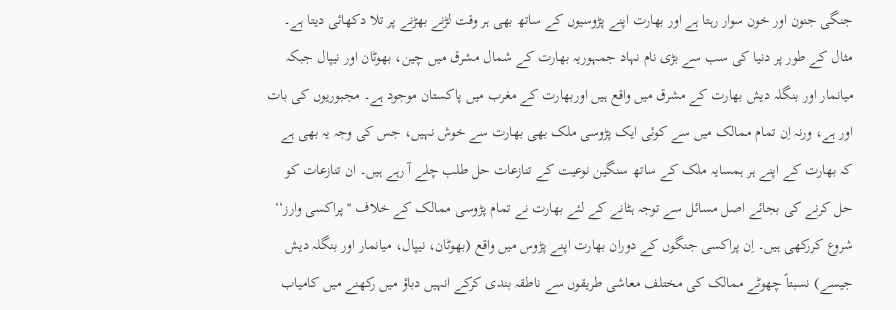جنگی جنون اور خون سوار رہتا ہے اور بھارت اپنے پڑوسیوں کے ساتھ بھی ہر وقت لڑنے بھڑنے پر تلا دکھائی دیتا ہے۔ مثال کے طور پر دنیا کی سب سے بڑی نام نہاد جمہوریہ بھارت کے شمال مشرق میں چین، بھوٹان اور نیپال جبکہ میانمار اور بنگلہ دیش بھارت کے مشرق میں واقع ہیں اوربھارت کے مغرب میں پاکستان موجود ہے۔ مجبوریوں کی بات اور ہے، ورنہ اِن تمام ممالک میں سے کوئی ایک پڑوسی ملک بھی بھارت سے خوش نہیں، جس کی وجہ یہ بھی ہے کہ بھارت کے اپنے ہر ہمسایہ ملک کے ساتھ سنگین نوعیت کے تنازعات حل طلب چلے آ رہے ہیں۔ ان تنازعات کو حل کرنے کی بجائے اصل مسائل سے توجہ ہٹانے کے لئے بھارت نے تمام پڑوسی ممالک کے خلاف ''پراکسی وارز‘‘ شروع کررکھی ہیں۔ اِن پراکسی جنگوں کے دوران بھارت اپنے پڑوس میں واقع (بھوٹان، نیپال، میانمار اور بنگلہ دیش جیسے) نسبتاً چھوٹے ممالک کی مختلف معاشی طریقوں سے ناطقہ بندی کرکے انہیں دباؤ میں رکھنے میں کامیاب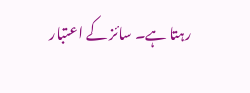رہتا ہے۔ سائز کے اعتبار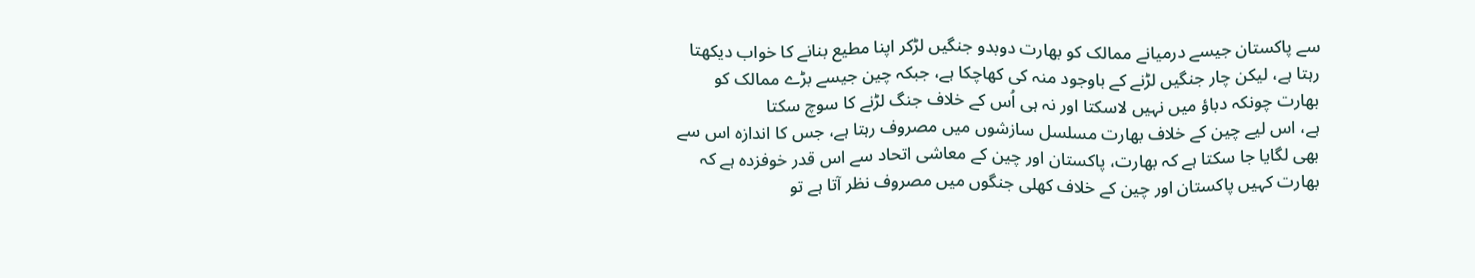سے پاکستان جیسے درمیانے ممالک کو بھارت دوبدو جنگیں لڑکر اپنا مطیع بنانے کا خواب دیکھتا رہتا ہے، لیکن چار جنگیں لڑنے کے باوجود منہ کی کھاچکا ہے، جبکہ چین جیسے بڑے ممالک کو بھارت چونکہ دباؤ میں نہیں لاسکتا اور نہ ہی اُس کے خلاف جنگ لڑنے کا سوچ سکتا
ہے، اس لیے چین کے خلاف بھارت مسلسل سازشوں میں مصروف رہتا ہے، جس کا اندازہ اس سے بھی لگایا جا سکتا ہے کہ بھارت، پاکستان اور چین کے معاشی اتحاد سے اس قدر خوفزدہ ہے کہ بھارت کہیں پاکستان اور چین کے خلاف کھلی جنگوں میں مصروف نظر آتا ہے تو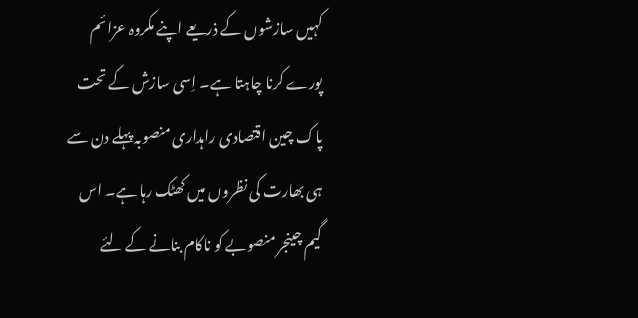کہیں سازشوں کے ذریعے اپنے مکروہ عزائم پورے کرنا چاہتا ہے۔ اِسی سازش کے تحت پاک چین اقتصادی راہداری منصوبہ پہلے دن سے ہی بھارت کی نظروں میں کھٹک رہا ہے۔ اس گیم چینجر منصوبے کو ناکام بنانے کے لئے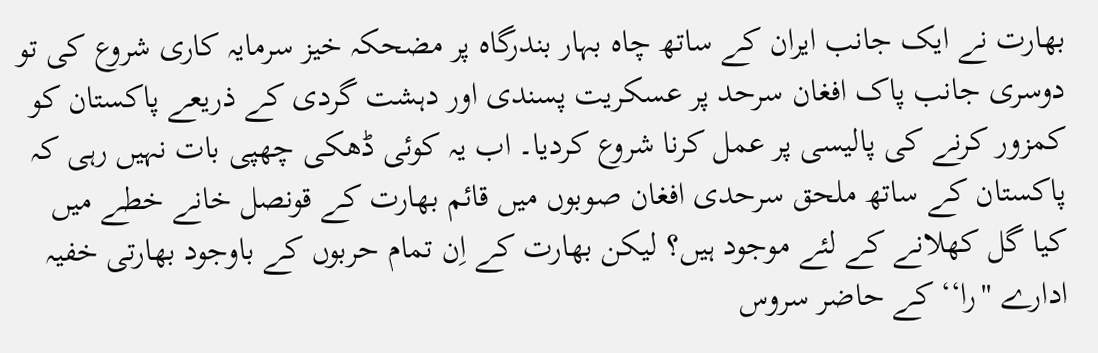بھارت نے ایک جانب ایران کے ساتھ چاہ بہار بندرگاہ پر مضحکہ خیز سرمایہ کاری شروع کی تو دوسری جانب پاک افغان سرحد پر عسکریت پسندی اور دہشت گردی کے ذریعے پاکستان کو کمزور کرنے کی پالیسی پر عمل کرنا شروع کردیا۔ اب یہ کوئی ڈھکی چھپی بات نہیں رہی کہ پاکستان کے ساتھ ملحق سرحدی افغان صوبوں میں قائم بھارت کے قونصل خانے خطے میں کیا گل کھلانے کے لئے موجود ہیں؟ لیکن بھارت کے اِن تمام حربوں کے باوجود بھارتی خفیہ ادارے ''را‘‘ کے حاضر سروس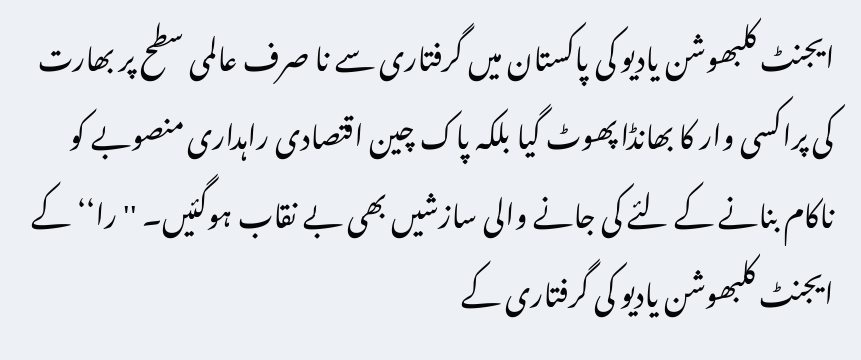ایجنٹ کلبھوشن یادیو کی پاکستان میں گرفتاری سے نا صرف عالمی سطح پر بھارت کی پراکسی وار کا بھانڈا پھوٹ گیا بلکہ پاک چین اقتصادی راہداری منصوبے کو ناکام بنانے کے لئے کی جانے والی سازشیں بھی بے نقاب ہوگئیں۔ ''را‘‘ کے ایجنٹ کلبھوشن یادیو کی گرفتاری کے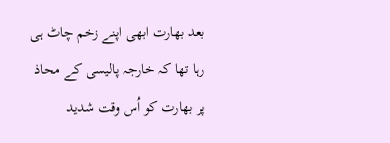بعد بھارت ابھی اپنے زخم چاٹ ہی رہا تھا کہ خارجہ پالیسی کے محاذ پر بھارت کو اُس وقت شدید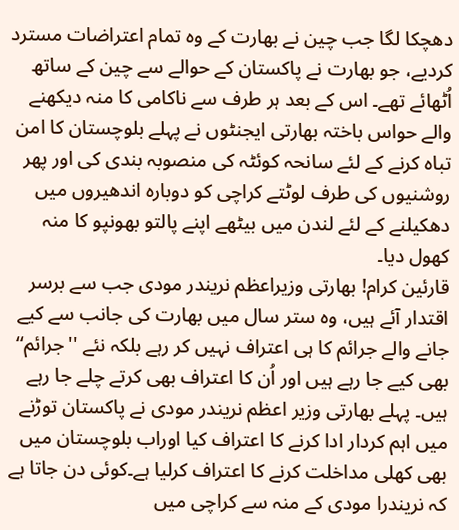دھچکا لگا جب چین نے بھارت کے وہ تمام اعتراضات مسترد کردیے، جو بھارت نے پاکستان کے حوالے سے چین کے ساتھ اُٹھائے تھے۔ اس کے بعد ہر طرف سے ناکامی کا منہ دیکھنے والے حواس باختہ بھارتی ایجنٹوں نے پہلے بلوچستان کا امن تباہ کرنے کے لئے سانحہ کوئٹہ کی منصوبہ بندی کی اور پھر روشنیوں کی طرف لوٹتے کراچی کو دوبارہ اندھیروں میں دھکیلنے کے لئے لندن میں بیٹھے اپنے پالتو بھونپو کا منہ کھول دیا۔
قارئین کرام! بھارتی وزیراعظم نریندر مودی جب سے برسر اقتدار آئے ہیں، وہ ستر سال میں بھارت کی جانب سے کیے جانے والے جرائم کا ہی اعتراف نہیں کر رہے بلکہ نئے ''جرائم‘‘ بھی کیے جا رہے ہیں اور اُن کا اعتراف بھی کرتے چلے جا رہے ہیں۔ پہلے بھارتی وزیر اعظم نریندر مودی نے پاکستان توڑنے میں اہم کردار ادا کرنے کا اعتراف کیا اوراب بلوچستان میں بھی کھلی مداخلت کرنے کا اعتراف کرلیا ہے۔کوئی دن جاتا ہے کہ نریندرا مودی کے منہ سے کراچی میں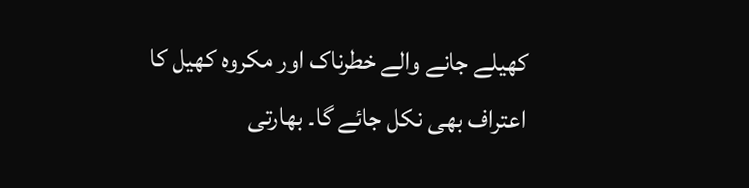کھیلے جانے والے خطرناک اور مکروہ کھیل کا اعتراف بھی نکل جائے گا۔ بھارتی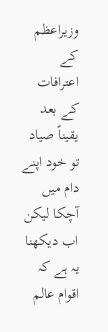وزیراعظم کے اعترافات کے بعد یقیناً صیاد تو خود اپنے دام میں آچکا لیکن اب دیکھنا یہ ہے کہ اقوام عالم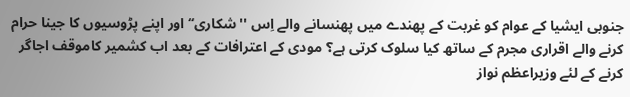جنوبی ایشیا کے عوام کو غربت کے پھندے میں پھنسانے والے اِس ''شکاری‘‘ اور اپنے پڑوسیوں کا جینا حرام کرنے والے اقراری مجرم کے ساتھ کیا سلوک کرتی ہے؟ مودی کے اعترافات کے بعد اب کشمیر کاموقف اجاگر کرنے کے لئے وزیراعظم نواز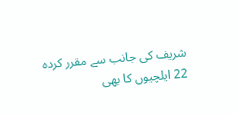شریف کی جانب سے مقرر کردہ 22 ایلچیوں کا بھی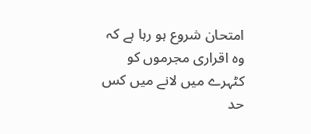امتحان شروع ہو رہا ہے کہ وہ اقراری مجرموں کو کٹہرے میں لانے میں کس حد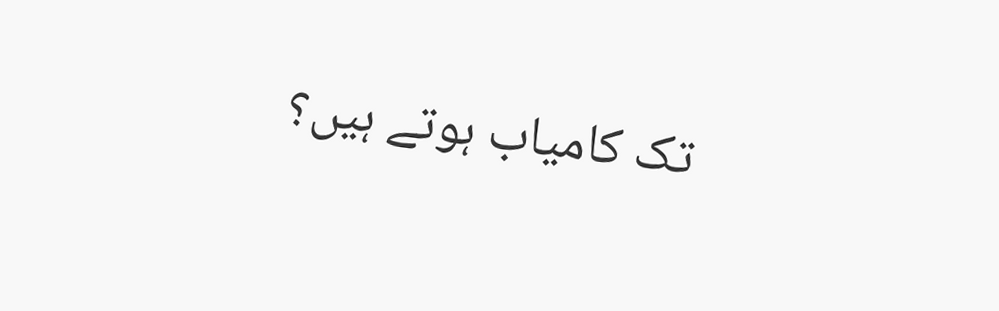تک کامیاب ہوتے ہیں؟